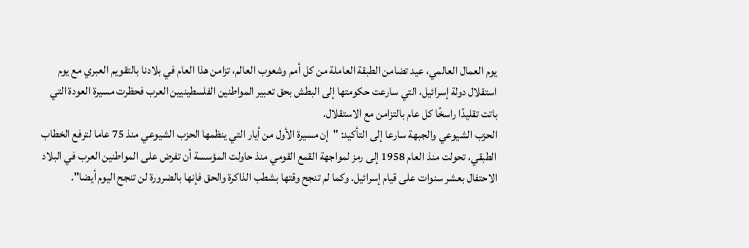يوم العمال العالمي، عيد تضامن الطبقة العاملة من كل أمم وشعوب العالم، تزامن هذا العام في بلادنا بالتقويم العبري مع يوم استقلال دولة إسرائيل، التي سارعت حكومتها إلى البطش بحق تعبير المواطنين الفلسطينيين العرب فحظرت مسيرة العودة التي باتت تقليدًا راسخًا كل عام بالتزامن مع الاستقلال.
الحزب الشيوعي والجبهة سارعا إلى التأكيد: "إن مسيرة الأول من أيار التي ينظمها الحزب الشيوعي منذ 75 عاما لترفع الخطاب الطبقي، تحولت منذ العام 1958 إلى رمز لمواجهة القمع القومي منذ حاولت المؤسسة أن تفرض على المواطنين العرب في البلاد الاحتفال بعشر سنوات على قيام إسرائيل. وكما لم تنجح وقتها بشطب الذاكرة والحق فإنها بالضرورة لن تنجح اليوم أيضا".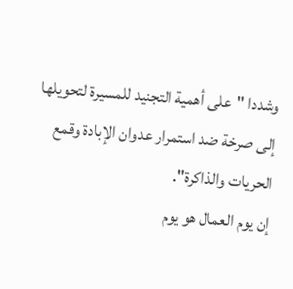وشددا "على أهمية التجنيد للمسيرة لتحويلها إلى صرخة ضد استمرار عدوان الإبادة وقمع الحريات والذاكرة".
إن يوم العمال هو يوم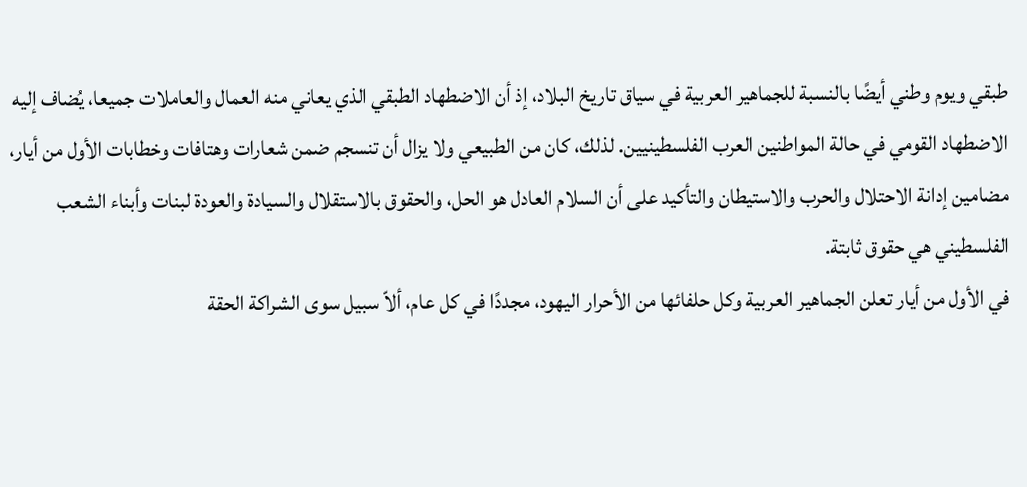طبقي ويوم وطني أيضًا بالنسبة للجماهير العربية في سياق تاريخ البلاد، إذ أن الاضطهاد الطبقي الذي يعاني منه العمال والعاملات جميعا، يُضاف إليه الاضطهاد القومي في حالة المواطنين العرب الفلسطينيين. لذلك، كان من الطبيعي ولا يزال أن تنسجم ضمن شعارات وهتافات وخطابات الأول من أيار، مضامين إدانة الاحتلال والحرب والاستيطان والتأكيد على أن السلام العادل هو الحل، والحقوق بالاستقلال والسيادة والعودة لبنات وأبناء الشعب الفلسطيني هي حقوق ثابتة.
في الأول من أيار تعلن الجماهير العربية وكل حلفائها من الأحرار اليهود، مجددًا في كل عام، ألاّ سبيل سوى الشراكة الحقة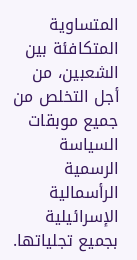المتساوية المتكافئة بين الشعبين، من أجل التخلص من جميع موبقات السياسة الرسمية الرأسمالية الإسرائيلية بجميع تجلياتها.